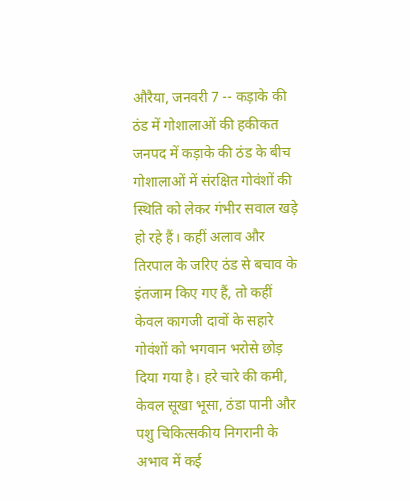औरैया, जनवरी 7 -- कड़ाके की ठंड में गोशालाओं की हकीकत जनपद में कड़ाके की ठंड के बीच गोशालाओं में संरक्षित गोवंशों की स्थिति को लेकर गंभीर सवाल खड़े हो रहे हैं। कहीं अलाव और तिरपाल के जरिए ठंड से बचाव के इंतजाम किए गए हैं, तो कहीं केवल कागजी दावों के सहारे गोवंशों को भगवान भरोसे छोड़ दिया गया है। हरे चारे की कमी, केवल सूखा भूसा, ठंडा पानी और पशु चिकित्सकीय निगरानी के अभाव में कई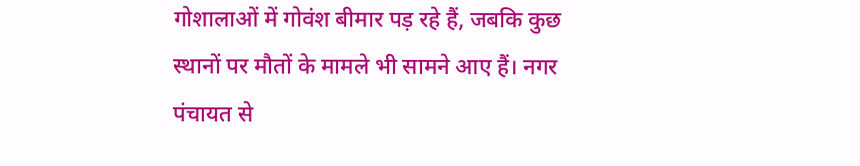गोशालाओं में गोवंश बीमार पड़ रहे हैं, जबकि कुछ स्थानों पर मौतों के मामले भी सामने आए हैं। नगर पंचायत से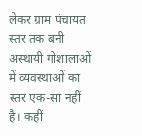लेकर ग्राम पंचायत स्तर तक बनी अस्थायी गोशालाओं में व्यवस्थाओं का स्तर एक-सा नहीं है। कहीं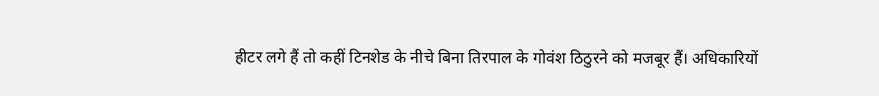हीटर लगे हैं तो कहीं टिनशेड के नीचे बिना तिरपाल के गोवंश ठिठुरने को मजबूर हैं। अधिकारियों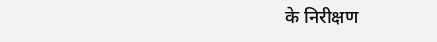के निरीक्षण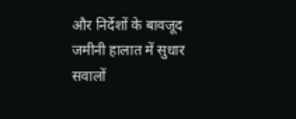और निर्देशों के बावजूद जमीनी हालात में सुधार सवालों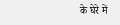के घेरे में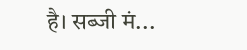है। सब्जी मं...